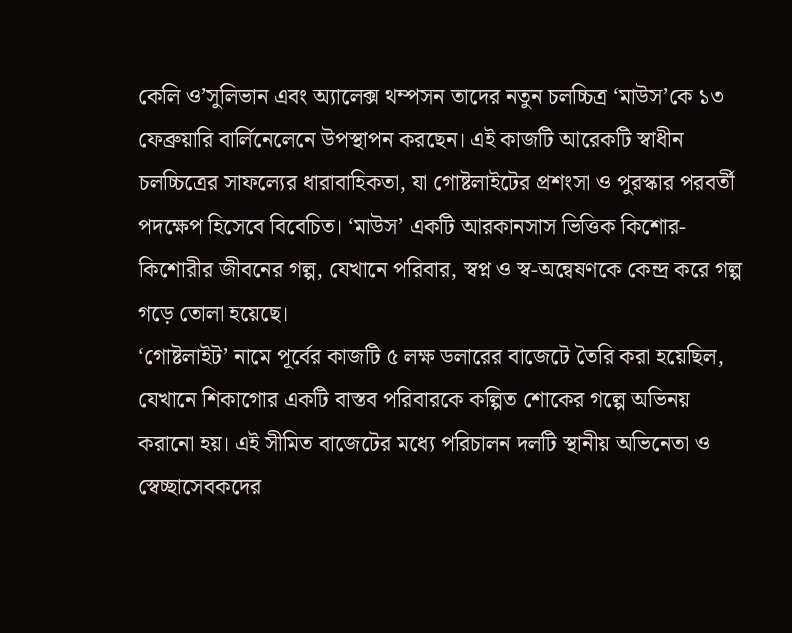কেলি ও’সুলিভান এবং অ্যালেক্স থম্পসন তাদের নতুন চলচ্চিত্র ‘মাউস’কে ১৩ ফেব্রুয়ারি বার্লিনেলেনে উপস্থাপন করছেন। এই কাজটি আরেকটি স্বাধীন চলচ্চিত্রের সাফল্যের ধারাবাহিকতা, যা গোষ্টলাইটের প্রশংসা ও পুরস্কার পরবর্তী পদক্ষেপ হিসেবে বিবেচিত। ‘মাউস’ একটি আরকানসাস ভিত্তিক কিশোর-কিশোরীর জীবনের গল্প, যেখানে পরিবার, স্বপ্ন ও স্ব-অন্বেষণকে কেন্দ্র করে গল্প গড়ে তোলা হয়েছে।
‘গোষ্টলাইট’ নামে পূর্বের কাজটি ৫ লক্ষ ডলারের বাজেটে তৈরি করা হয়েছিল, যেখানে শিকাগোর একটি বাস্তব পরিবারকে কল্পিত শোকের গল্পে অভিনয় করানো হয়। এই সীমিত বাজেটের মধ্যে পরিচালন দলটি স্থানীয় অভিনেতা ও স্বেচ্ছাসেবকদের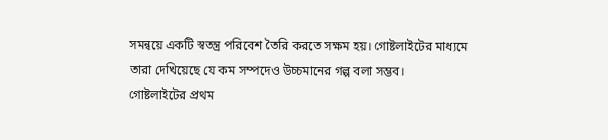সমন্বয়ে একটি স্বতন্ত্র পরিবেশ তৈরি করতে সক্ষম হয়। গোষ্টলাইটের মাধ্যমে তারা দেখিয়েছে যে কম সম্পদেও উচ্চমানের গল্প বলা সম্ভব।
গোষ্টলাইটের প্রথম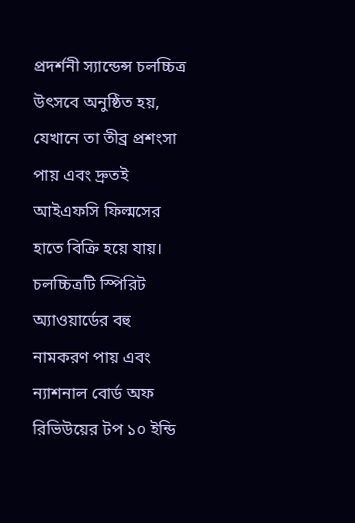প্রদর্শনী স্যান্ডেন্স চলচ্চিত্র উৎসবে অনুষ্ঠিত হয়, যেখানে তা তীব্র প্রশংসা পায় এবং দ্রুতই আইএফসি ফিল্মসের হাতে বিক্রি হয়ে যায়। চলচ্চিত্রটি স্পিরিট অ্যাওয়ার্ডের বহু নামকরণ পায় এবং ন্যাশনাল বোর্ড অফ রিভিউয়ের টপ ১০ ইন্ডি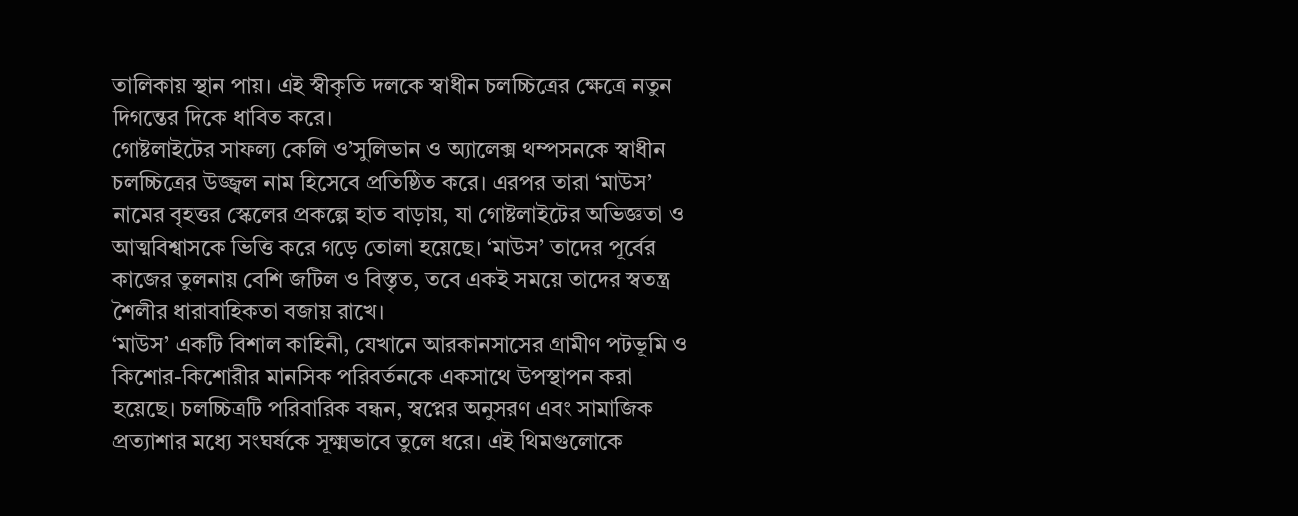তালিকায় স্থান পায়। এই স্বীকৃতি দলকে স্বাধীন চলচ্চিত্রের ক্ষেত্রে নতুন দিগন্তের দিকে ধাবিত করে।
গোষ্টলাইটের সাফল্য কেলি ও’সুলিভান ও অ্যালেক্স থম্পসনকে স্বাধীন চলচ্চিত্রের উজ্জ্বল নাম হিসেবে প্রতিষ্ঠিত করে। এরপর তারা ‘মাউস’ নামের বৃহত্তর স্কেলের প্রকল্পে হাত বাড়ায়, যা গোষ্টলাইটের অভিজ্ঞতা ও আত্মবিশ্বাসকে ভিত্তি করে গড়ে তোলা হয়েছে। ‘মাউস’ তাদের পূর্বের কাজের তুলনায় বেশি জটিল ও বিস্তৃত, তবে একই সময়ে তাদের স্বতন্ত্র শৈলীর ধারাবাহিকতা বজায় রাখে।
‘মাউস’ একটি বিশাল কাহিনী, যেখানে আরকানসাসের গ্রামীণ পটভূমি ও কিশোর-কিশোরীর মানসিক পরিবর্তনকে একসাথে উপস্থাপন করা হয়েছে। চলচ্চিত্রটি পরিবারিক বন্ধন, স্বপ্নের অনুসরণ এবং সামাজিক প্রত্যাশার মধ্যে সংঘর্ষকে সূক্ষ্মভাবে তুলে ধরে। এই থিমগুলোকে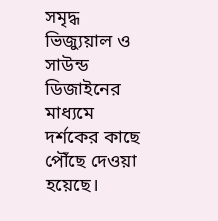সমৃদ্ধ ভিজ্যুয়াল ও সাউন্ড ডিজাইনের মাধ্যমে দর্শকের কাছে পৌঁছে দেওয়া হয়েছে।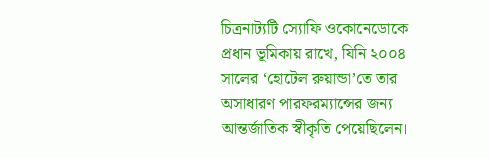চিত্রনাট্যটি স্যোফি ওকোনেডোকে প্রধান ভূমিকায় রাখে, যিনি ২০০৪ সালের ‘হোটেল রুয়ান্ডা’তে তার অসাধারণ পারফরম্যান্সের জন্য আন্তর্জাতিক স্বীকৃতি পেয়েছিলেন।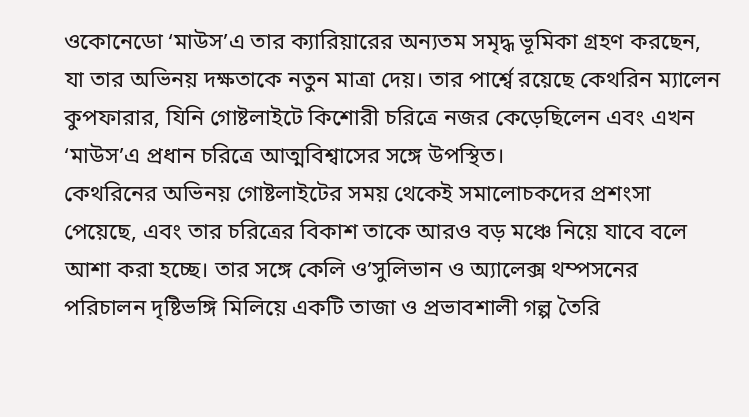ওকোনেডো ‘মাউস’এ তার ক্যারিয়ারের অন্যতম সমৃদ্ধ ভূমিকা গ্রহণ করছেন, যা তার অভিনয় দক্ষতাকে নতুন মাত্রা দেয়। তার পার্শ্বে রয়েছে কেথরিন ম্যালেন কুপফারার, যিনি গোষ্টলাইটে কিশোরী চরিত্রে নজর কেড়েছিলেন এবং এখন ‘মাউস’এ প্রধান চরিত্রে আত্মবিশ্বাসের সঙ্গে উপস্থিত।
কেথরিনের অভিনয় গোষ্টলাইটের সময় থেকেই সমালোচকদের প্রশংসা পেয়েছে, এবং তার চরিত্রের বিকাশ তাকে আরও বড় মঞ্চে নিয়ে যাবে বলে আশা করা হচ্ছে। তার সঙ্গে কেলি ও’সুলিভান ও অ্যালেক্স থম্পসনের পরিচালন দৃষ্টিভঙ্গি মিলিয়ে একটি তাজা ও প্রভাবশালী গল্প তৈরি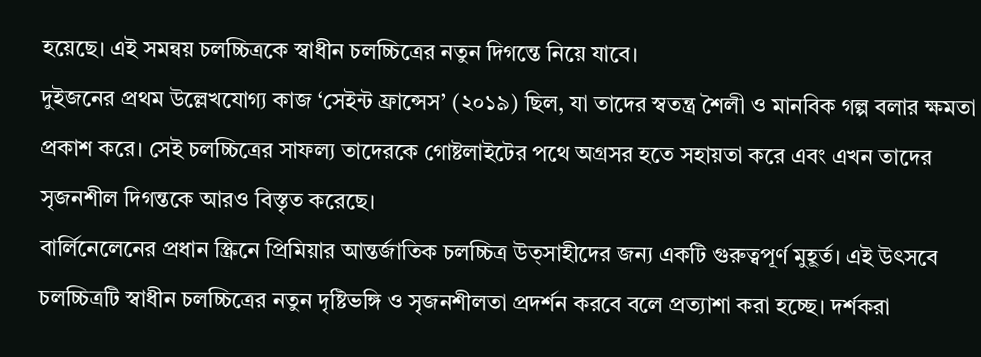হয়েছে। এই সমন্বয় চলচ্চিত্রকে স্বাধীন চলচ্চিত্রের নতুন দিগন্তে নিয়ে যাবে।
দুইজনের প্রথম উল্লেখযোগ্য কাজ ‘সেইন্ট ফ্রান্সেস’ (২০১৯) ছিল, যা তাদের স্বতন্ত্র শৈলী ও মানবিক গল্প বলার ক্ষমতা প্রকাশ করে। সেই চলচ্চিত্রের সাফল্য তাদেরকে গোষ্টলাইটের পথে অগ্রসর হতে সহায়তা করে এবং এখন তাদের সৃজনশীল দিগন্তকে আরও বিস্তৃত করেছে।
বার্লিনেলেনের প্রধান স্ক্রিনে প্রিমিয়ার আন্তর্জাতিক চলচ্চিত্র উত্সাহীদের জন্য একটি গুরুত্বপূর্ণ মুহূর্ত। এই উৎসবে চলচ্চিত্রটি স্বাধীন চলচ্চিত্রের নতুন দৃষ্টিভঙ্গি ও সৃজনশীলতা প্রদর্শন করবে বলে প্রত্যাশা করা হচ্ছে। দর্শকরা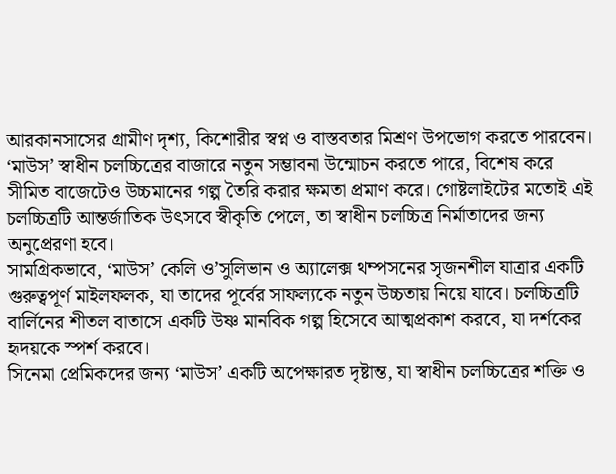আরকানসাসের গ্রামীণ দৃশ্য, কিশোরীর স্বপ্ন ও বাস্তবতার মিশ্রণ উপভোগ করতে পারবেন।
‘মাউস’ স্বাধীন চলচ্চিত্রের বাজারে নতুন সম্ভাবনা উন্মোচন করতে পারে, বিশেষ করে সীমিত বাজেটেও উচ্চমানের গল্প তৈরি করার ক্ষমতা প্রমাণ করে। গোষ্টলাইটের মতোই এই চলচ্চিত্রটি আন্তর্জাতিক উৎসবে স্বীকৃতি পেলে, তা স্বাধীন চলচ্চিত্র নির্মাতাদের জন্য অনুপ্রেরণা হবে।
সামগ্রিকভাবে, ‘মাউস’ কেলি ও’সুলিভান ও অ্যালেক্স থম্পসনের সৃজনশীল যাত্রার একটি গুরুত্বপূর্ণ মাইলফলক, যা তাদের পূর্বের সাফল্যকে নতুন উচ্চতায় নিয়ে যাবে। চলচ্চিত্রটি বার্লিনের শীতল বাতাসে একটি উষ্ণ মানবিক গল্প হিসেবে আত্মপ্রকাশ করবে, যা দর্শকের হৃদয়কে স্পর্শ করবে।
সিনেমা প্রেমিকদের জন্য ‘মাউস’ একটি অপেক্ষারত দৃষ্টান্ত, যা স্বাধীন চলচ্চিত্রের শক্তি ও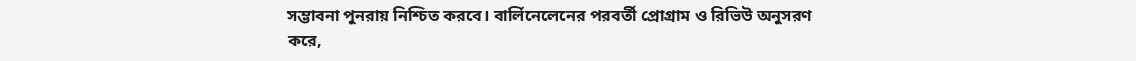সম্ভাবনা পুনরায় নিশ্চিত করবে। বার্লিনেলেনের পরবর্তী প্রোগ্রাম ও রিভিউ অনুসরণ করে,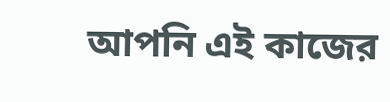আপনি এই কাজের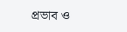প্রভাব ও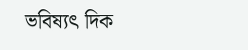ভবিষ্যৎ দিক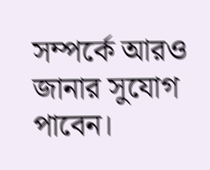সম্পর্কে আরও জানার সুযোগ পাবেন।